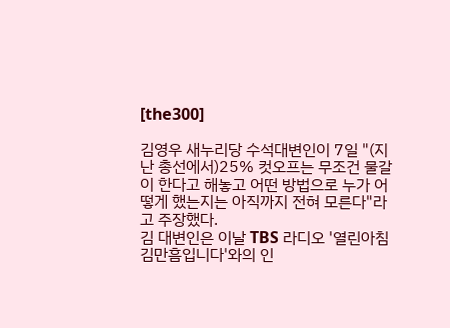[the300]

김영우 새누리당 수석대변인이 7일 "(지난 총선에서)25% 컷오프는 무조건 물갈이 한다고 해놓고 어떤 방법으로 누가 어떻게 했는지는 아직까지 전혀 모른다"라고 주장했다.
김 대변인은 이날 TBS 라디오 '열린아침 김만흠입니다'와의 인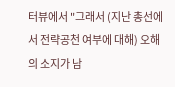터뷰에서 "그래서 (지난 총선에서 전략공천 여부에 대해) 오해의 소지가 남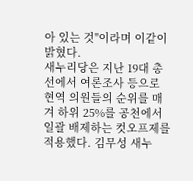아 있는 것"이라며 이같이 밝혔다.
새누리당은 지난 19대 총선에서 여론조사 등으로 현역 의원들의 순위를 매겨 하위 25%를 공천에서 일괄 배제하는 컷오프제를 적용했다. 김무성 새누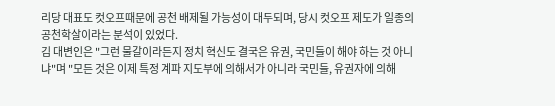리당 대표도 컷오프때문에 공천 배제될 가능성이 대두되며, 당시 컷오프 제도가 일종의 공천학살이라는 분석이 있었다.
김 대변인은 "그런 물갈이라든지 정치 혁신도 결국은 유권, 국민들이 해야 하는 것 아니냐"며 "모든 것은 이제 특정 계파 지도부에 의해서가 아니라 국민들, 유권자에 의해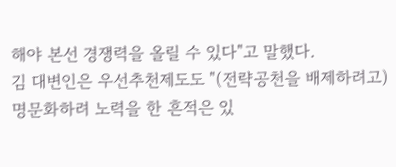해야 본선 경쟁력을 올릴 수 있다"고 말했다.
김 대변인은 우선추천제도도 "(전략공천을 배제하려고) 명문화하려 노력을 한 흔적은 있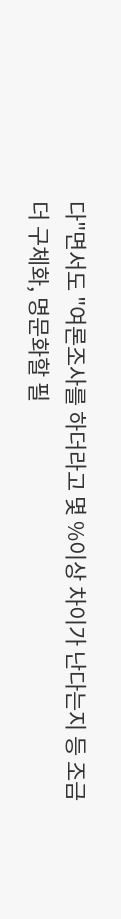다"면서도 "여론조사를 하더라고 몇 %이상 차이가 난다는지 등 조금 더 구체화, 명문화할 필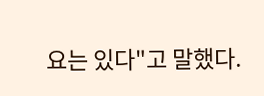요는 있다"고 말했다.